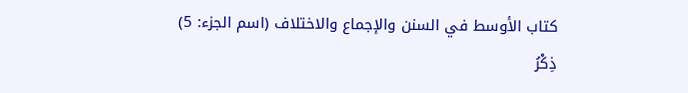كتاب الأوسط في السنن والإجماع والاختلاف (اسم الجزء: 5)
ذِكْرُ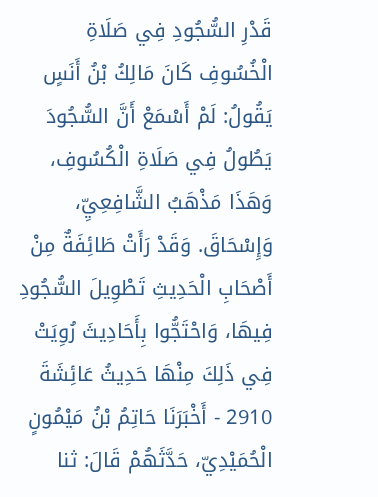قَدْرِ السُّجُودِ فِي صَلَاةِ الْخُسُوفِ كَانَ مَالِكُ بْنُ أَنَسٍ يَقُولُ: لَمْ أَسْمَعْ أَنَّ السُّجُودَ يَطُولُ فِي صَلَاةِ الْكُسُوفِ، وَهَذَا مَذْهَبُ الشَّافِعِيِّ، وَإِسْحَاقَ. وَقَدْ رَأَتْ طَائِفَةٌ مِنْ أَصْحَابِ الْحَدِيثِ تَطْوِيلَ السُّجُودِ فِيهَا، وَاحْتَجُّوا بِأَحَادِيثَ رُوِيَتْ فِي ذَلِكَ مِنْهَا حَدِيثُ عَائِشَةَ
2910 - أَخْبَرَنَا حَاتِمُ بْنُ مَيْمُونٍ الْحُمَيْدِيّ، حَدَّثَهُمْ قَالَ: ثنا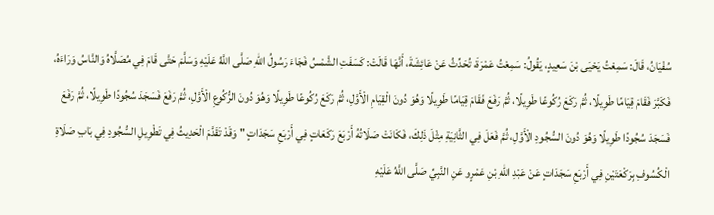سُفْيَانُ، قَالَ: سَمِعْتُ يَحْيَى بْنَ سَعِيدٍ، يَقُولُ: سَمِعْتُ عَمْرَةَ، تُحَدِّثُ عَنْ عَائِشَةَ، أَنَّهَا قَالَتْ: كَسَفَتِ الشَّمْسُ فَجَاءَ رَسُولُ اللهِ صَلَّى اللَّهُ عَلَيْهِ وَسَلَّمَ حَتَّى قَامَ فِي مُصَلَّاهُ وَالنَّاسُ وَرَاءَهُ، فَكَبَّرَ فَقَامَ قِيَامًا طَوِيلًا، ثُمَّ رَكَعَ رُكُوعًا طَوِيلًا، ثُمَّ رَفَعَ فَقَامَ قِيَامًا طَوِيلًا وَهُوَ دُونَ الْقِيَامِ الْأَوَّلِ، ثُمَّ رَكَعَ رُكُوعًا طَوِيلًا وَهُوَ دُونَ الرُّكُوعِ الْأَوَّلِ، ثُمَّ رَفَعَ فَسَجَدَ سُجُودًا طَوِيلًا، ثُمَّ رَفَعَ فَسَجَدَ سُجُودًا طَوِيلًا وَهُوَ دُونَ السُّجُودِ الْأَوَّلِ، ثُمَّ فَعَلَ فِي الثَّانِيَةِ مِثْلَ ذَلِكَ، فَكَانَتْ صَلَاتُهُ أَرْبَعَ رَكَعَاتٍ فِي أَرْبَعِ سَجَدَاتٍ " وَقَدْ تَقَدَّمَ الْحَدِيثُ فِي تَطْوِيلِ السُّجُودِ فِي بَابِ صَلَاةِ الْكُسُوفِ بِرَكْعَتَيْنِ فِي أَرْبَعِ سَجَدَاتٍ عَنْ عَبْدِ اللهِ بْنِ عَمْرٍو عَنِ النَّبِيِّ صَلَّى اللَّهُ عَلَيْهِ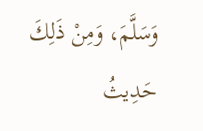وَسَلَّمَ، وَمِنْ ذَلِكَ حَدِيثُ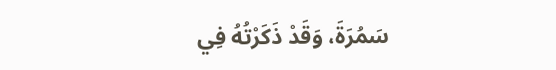سَمُرَةَ، وَقَدْ ذَكَرْتُهُ فِي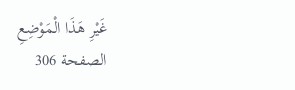غَيْرِ هَذَا الْمَوْضِعِ
الصفحة 306